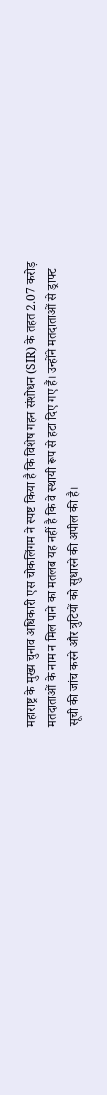महाराष्ट्र के मुख्य चुनाव अधिकारी एस चोकलिंगम ने स्पष्ट किया है कि विशेष गहन संशोधन (SIR) के तहत 2.07 करोड़ मतदाताओं के नाम न मिल पाने का मतलब यह नहीं है कि वे स्थायी रूप से हटा दिए गए हैं। उन्होंने मतदाताओं से ड्राफ्ट सूची की जांच करने और त्रुटियों को सुधारने की अपील की है।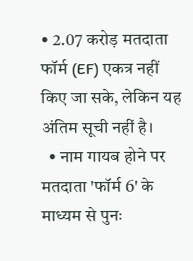• 2.07 करोड़ मतदाता फॉर्म (EF) एकत्र नहीं किए जा सके, लेकिन यह अंतिम सूची नहीं है।
  • नाम गायब होने पर मतदाता 'फॉर्म 6' के माध्यम से पुनः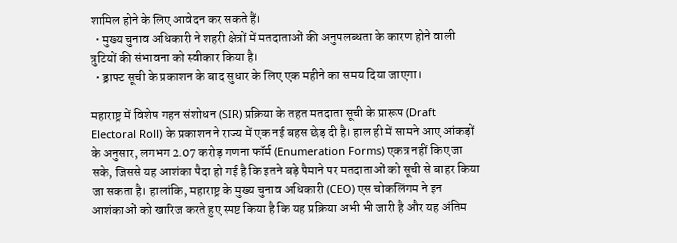शामिल होने के लिए आवेदन कर सकते हैं।
  • मुख्य चुनाव अधिकारी ने शहरी क्षेत्रों में मतदाताओं की अनुपलब्धता के कारण होने वाली त्रुटियों की संभावना को स्वीकार किया है।
  • ड्राफ्ट सूची के प्रकाशन के बाद सुधार के लिए एक महीने का समय दिया जाएगा।

महाराष्ट्र में विशेष गहन संशोधन (SIR) प्रक्रिया के तहत मतदाता सूची के प्रारूप (Draft Electoral Roll) के प्रकाशन ने राज्य में एक नई बहस छेड़ दी है। हाल ही में सामने आए आंकड़ों के अनुसार, लगभग 2.07 करोड़ गणना फॉर्म (Enumeration Forms) एकत्र नहीं किए जा सके, जिससे यह आशंका पैदा हो गई है कि इतने बड़े पैमाने पर मतदाताओं को सूची से बाहर किया जा सकता है। हालांकि, महाराष्ट्र के मुख्य चुनाव अधिकारी (CEO) एस चोकलिंगम ने इन आशंकाओं को खारिज करते हुए स्पष्ट किया है कि यह प्रक्रिया अभी भी जारी है और यह अंतिम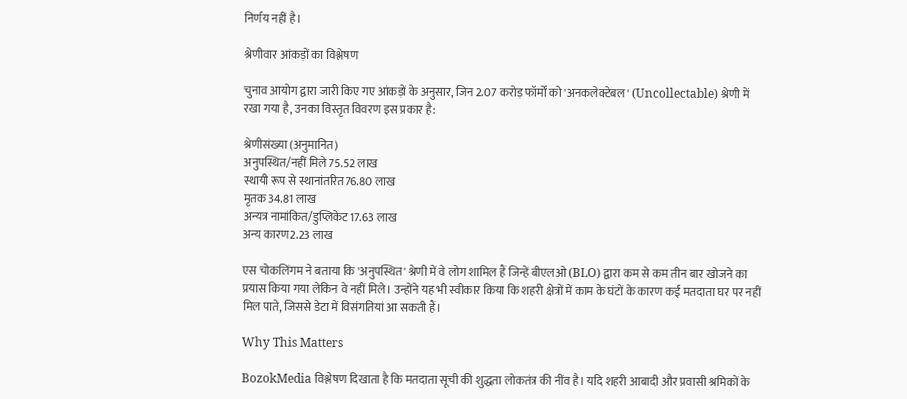निर्णय नहीं है।

श्रेणीवार आंकड़ों का विश्लेषण

चुनाव आयोग द्वारा जारी किए गए आंकड़ों के अनुसार, जिन 2.07 करोड़ फॉर्मों को 'अनकलेक्टेबल' (Uncollectable) श्रेणी में रखा गया है, उनका विस्तृत विवरण इस प्रकार है:

श्रेणीसंख्या (अनुमानित)
अनुपस्थित/नहीं मिले75.52 लाख
स्थायी रूप से स्थानांतरित76.80 लाख
मृतक34.81 लाख
अन्यत्र नामांकित/डुप्लिकेट17.63 लाख
अन्य कारण2.23 लाख

एस चोकलिंगम ने बताया कि 'अनुपस्थित' श्रेणी में वे लोग शामिल हैं जिन्हें बीएलओ (BLO) द्वारा कम से कम तीन बार खोजने का प्रयास किया गया लेकिन वे नहीं मिले। उन्होंने यह भी स्वीकार किया कि शहरी क्षेत्रों में काम के घंटों के कारण कई मतदाता घर पर नहीं मिल पाते, जिससे डेटा में विसंगतियां आ सकती हैं।

Why This Matters

BozokMedia विश्लेषण दिखाता है कि मतदाता सूची की शुद्धता लोकतंत्र की नींव है। यदि शहरी आबादी और प्रवासी श्रमिकों के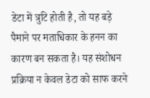डेटा में त्रुटि होती है, तो यह बड़े पैमाने पर मताधिकार के हनन का कारण बन सकता है। यह संशोधन प्रक्रिया न केवल डेटा को साफ करने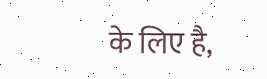के लिए है,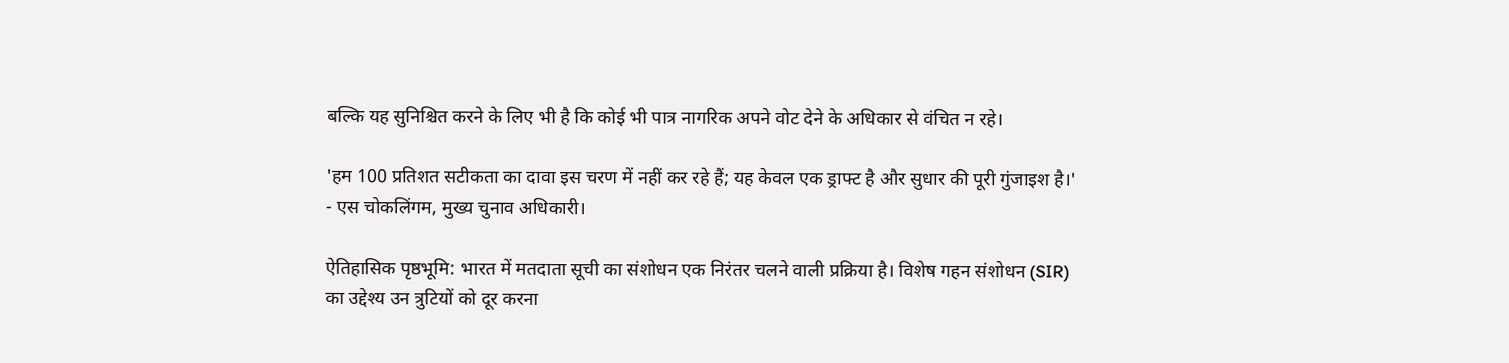बल्कि यह सुनिश्चित करने के लिए भी है कि कोई भी पात्र नागरिक अपने वोट देने के अधिकार से वंचित न रहे।

'हम 100 प्रतिशत सटीकता का दावा इस चरण में नहीं कर रहे हैं; यह केवल एक ड्राफ्ट है और सुधार की पूरी गुंजाइश है।' - एस चोकलिंगम, मुख्य चुनाव अधिकारी।

ऐतिहासिक पृष्ठभूमि: भारत में मतदाता सूची का संशोधन एक निरंतर चलने वाली प्रक्रिया है। विशेष गहन संशोधन (SIR) का उद्देश्य उन त्रुटियों को दूर करना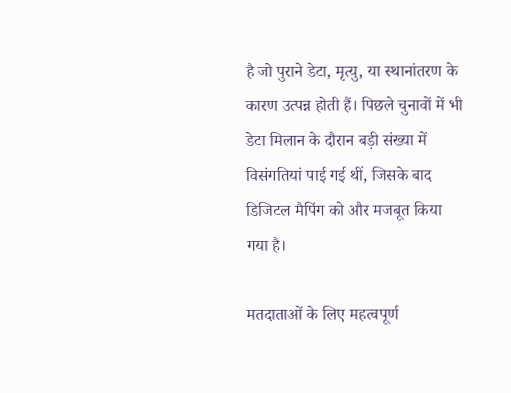है जो पुराने डेटा, मृत्यु, या स्थानांतरण के कारण उत्पन्न होती हैं। पिछले चुनावों में भी डेटा मिलान के दौरान बड़ी संख्या में विसंगतियां पाई गई थीं, जिसके बाद डिजिटल मैपिंग को और मजबूत किया गया है।

मतदाताओं के लिए महत्वपूर्ण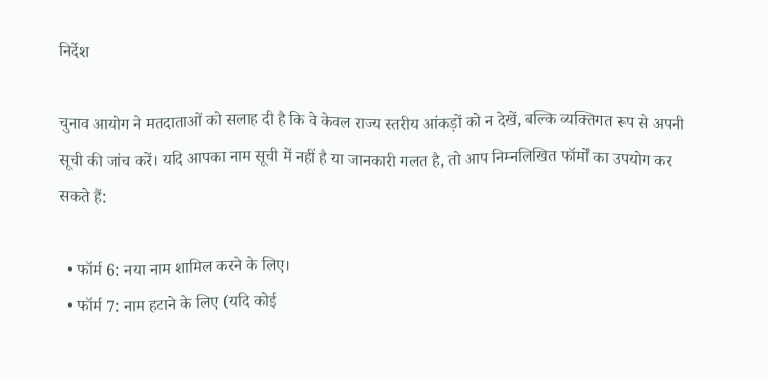निर्देश

चुनाव आयोग ने मतदाताओं को सलाह दी है कि वे केवल राज्य स्तरीय आंकड़ों को न देखें, बल्कि व्यक्तिगत रूप से अपनी सूची की जांच करें। यदि आपका नाम सूची में नहीं है या जानकारी गलत है, तो आप निम्नलिखित फॉर्मों का उपयोग कर सकते हैं:

  • फॉर्म 6: नया नाम शामिल करने के लिए।
  • फॉर्म 7: नाम हटाने के लिए (यदि कोई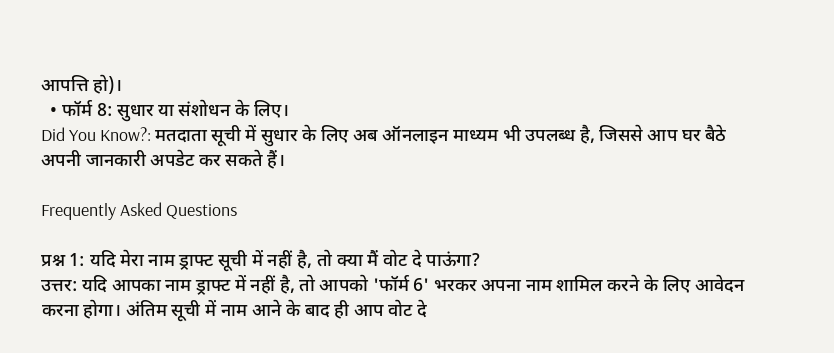आपत्ति हो)।
  • फॉर्म 8: सुधार या संशोधन के लिए।
Did You Know?: मतदाता सूची में सुधार के लिए अब ऑनलाइन माध्यम भी उपलब्ध है, जिससे आप घर बैठे अपनी जानकारी अपडेट कर सकते हैं।

Frequently Asked Questions

प्रश्न 1: यदि मेरा नाम ड्राफ्ट सूची में नहीं है, तो क्या मैं वोट दे पाऊंगा?
उत्तर: यदि आपका नाम ड्राफ्ट में नहीं है, तो आपको 'फॉर्म 6' भरकर अपना नाम शामिल करने के लिए आवेदन करना होगा। अंतिम सूची में नाम आने के बाद ही आप वोट दे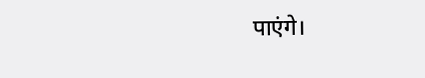पाएंगे।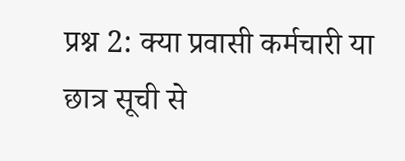प्रश्न 2: क्या प्रवासी कर्मचारी या छात्र सूची से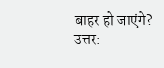बाहर हो जाएंगे?
उत्तर: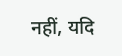नहीं, यदि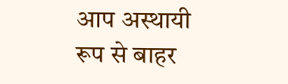आप अस्थायी रूप से बाहर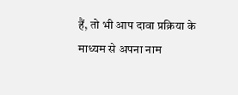हैं, तो भी आप दावा प्रक्रिया के माध्यम से अपना नाम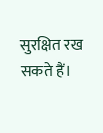सुरक्षित रख सकते हैं।